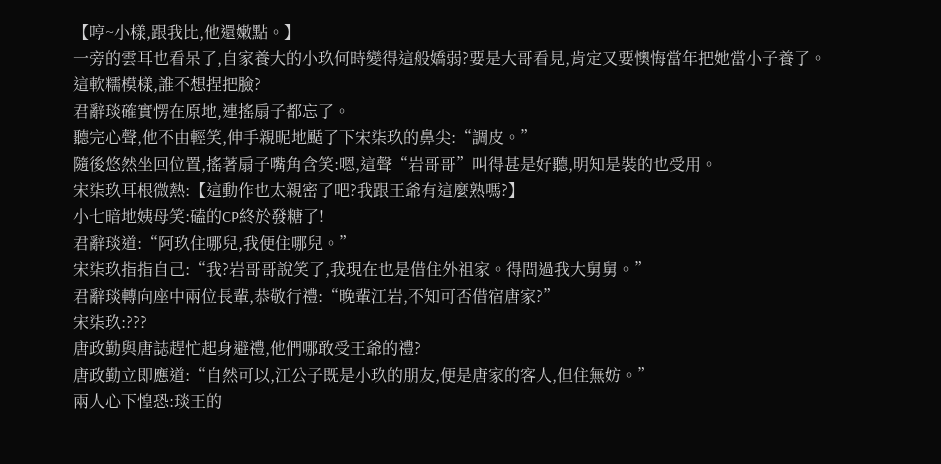【哼~小樣,跟我比,他還嫩點。】
一旁的雲耳也看呆了,自家養大的小玖何時變得這般嬌弱?要是大哥看見,肯定又要懊悔當年把她當小子養了。
這軟糯模樣,誰不想捏把臉?
君辭琰確實愣在原地,連搖扇子都忘了。
聽完心聲,他不由輕笑,伸手親昵地颳了下宋柒玖的鼻尖:“調皮。”
隨後悠然坐回位置,搖著扇子嘴角含笑:嗯,這聲“岩哥哥”叫得甚是好聽,明知是裝的也受用。
宋柒玖耳根微熱:【這動作也太親密了吧?我跟王爺有這麼熟嗎?】
小七暗地姨母笑:磕的CP終於發糖了!
君辭琰道:“阿玖住哪兒,我便住哪兒。”
宋柒玖指指自己:“我?岩哥哥說笑了,我現在也是借住外祖家。得問過我大舅舅。”
君辭琰轉向座中兩位長輩,恭敬行禮:“晚輩江岩,不知可否借宿唐家?”
宋柒玖:???
唐政勤與唐誌趕忙起身避禮,他們哪敢受王爺的禮?
唐政勤立即應道:“自然可以,江公子既是小玖的朋友,便是唐家的客人,但住無妨。”
兩人心下惶恐:琰王的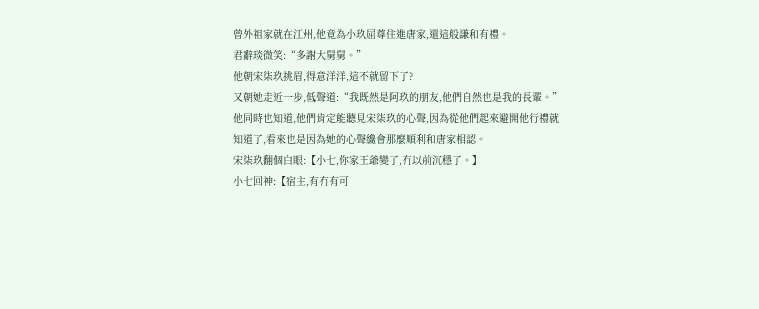曾外祖家就在江州,他竟為小玖屈尊住進唐家,還這般謙和有禮。
君辭琰微笑:“多謝大舅舅。”
他朝宋柒玖挑眉,得意洋洋,這不就留下了?
又朝她走近一步,低聲道:“我既然是阿玖的朋友,他們自然也是我的長輩。”
他同時也知道,他們肯定能聽見宋柒玖的心聲,因為從他們起來避開他行禮就知道了,看來也是因為她的心聲纔會那麼順利和唐家相認。
宋柒玖翻個白眼:【小七,你家王爺變了,冇以前沉穩了。】
小七回神:【宿主,有冇有可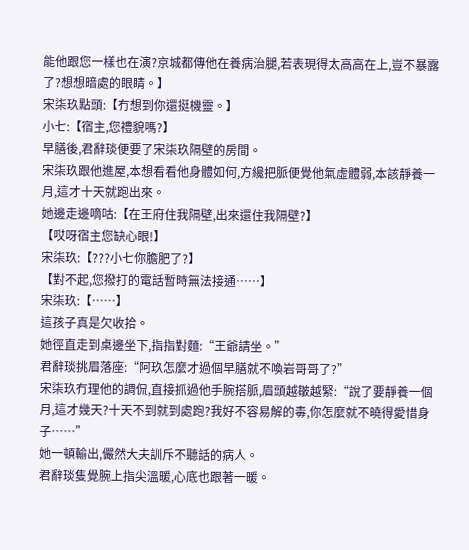能他跟您一樣也在演?京城都傳他在養病治腿,若表現得太高高在上,豈不暴露了?想想暗處的眼睛。】
宋柒玖點頭:【冇想到你還挺機靈。】
小七:【宿主,您禮貌嗎?】
早膳後,君辭琰便要了宋柒玖隔壁的房間。
宋柒玖跟他進屋,本想看看他身體如何,方纔把脈便覺他氣虛體弱,本該靜養一月,這才十天就跑出來。
她邊走邊嘀咕:【在王府住我隔壁,出來還住我隔壁?】
【哎呀宿主您缺心眼!】
宋柒玖:【???小七你膽肥了?】
【對不起,您撥打的電話暫時無法接通……】
宋柒玖:【……】
這孩子真是欠收拾。
她徑直走到桌邊坐下,指指對麵:“王爺請坐。”
君辭琰挑眉落座:“阿玖怎麼才過個早膳就不喚岩哥哥了?”
宋柒玖冇理他的調侃,直接抓過他手腕搭脈,眉頭越皺越緊:“說了要靜養一個月,這才幾天?十天不到就到處跑?我好不容易解的毒,你怎麼就不曉得愛惜身子……”
她一頓輸出,儼然大夫訓斥不聽話的病人。
君辭琰隻覺腕上指尖溫暖,心底也跟著一暖。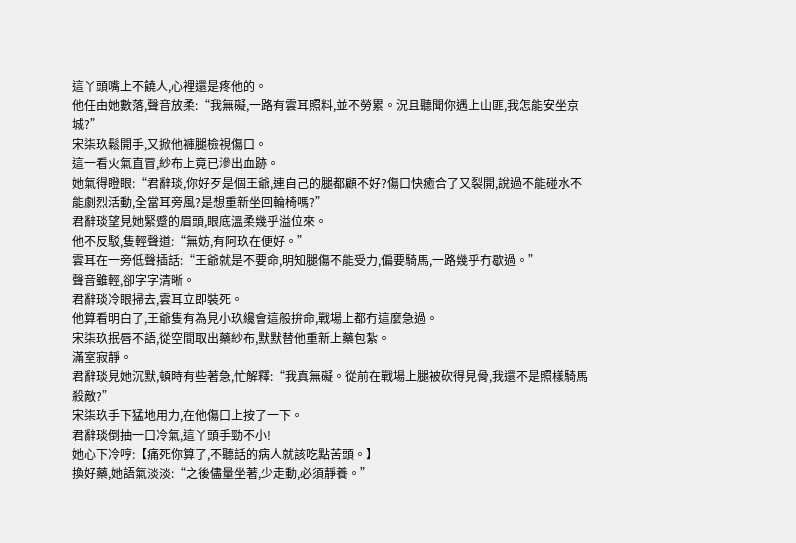這丫頭嘴上不饒人,心裡還是疼他的。
他任由她數落,聲音放柔:“我無礙,一路有雲耳照料,並不勞累。況且聽聞你遇上山匪,我怎能安坐京城?”
宋柒玖鬆開手,又掀他褲腿檢視傷口。
這一看火氣直冒,紗布上竟已滲出血跡。
她氣得瞪眼:“君辭琰,你好歹是個王爺,連自己的腿都顧不好?傷口快癒合了又裂開,說過不能碰水不能劇烈活動,全當耳旁風?是想重新坐回輪椅嗎?”
君辭琰望見她緊蹙的眉頭,眼底溫柔幾乎溢位來。
他不反駁,隻輕聲道:“無妨,有阿玖在便好。”
雲耳在一旁低聲插話:“王爺就是不要命,明知腿傷不能受力,偏要騎馬,一路幾乎冇歇過。”
聲音雖輕,卻字字清晰。
君辭琰冷眼掃去,雲耳立即裝死。
他算看明白了,王爺隻有為見小玖纔會這般拚命,戰場上都冇這麼急過。
宋柒玖抿唇不語,從空間取出藥紗布,默默替他重新上藥包紮。
滿室寂靜。
君辭琰見她沉默,頓時有些著急,忙解釋:“我真無礙。從前在戰場上腿被砍得見骨,我還不是照樣騎馬殺敵?”
宋柒玖手下猛地用力,在他傷口上按了一下。
君辭琰倒抽一口冷氣,這丫頭手勁不小!
她心下冷哼:【痛死你算了,不聽話的病人就該吃點苦頭。】
換好藥,她語氣淡淡:“之後儘量坐著,少走動,必須靜養。”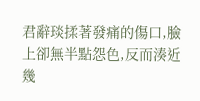君辭琰揉著發痛的傷口,臉上卻無半點怨色,反而湊近幾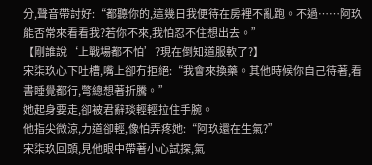分,聲音帶討好:“都聽你的,這幾日我便待在房裡不亂跑。不過……阿玖能否常來看看我?若你不來,我怕忍不住想出去。”
【剛誰說‘上戰場都不怕’?現在倒知道服軟了?】
宋柒玖心下吐槽,嘴上卻冇拒絕:“我會來換藥。其他時候你自己待著,看書睡覺都行,彆總想著折騰。”
她起身要走,卻被君辭琰輕輕拉住手腕。
他指尖微涼,力道卻輕,像怕弄疼她:“阿玖還在生氣?”
宋柒玖回頭,見他眼中帶著小心試探,氣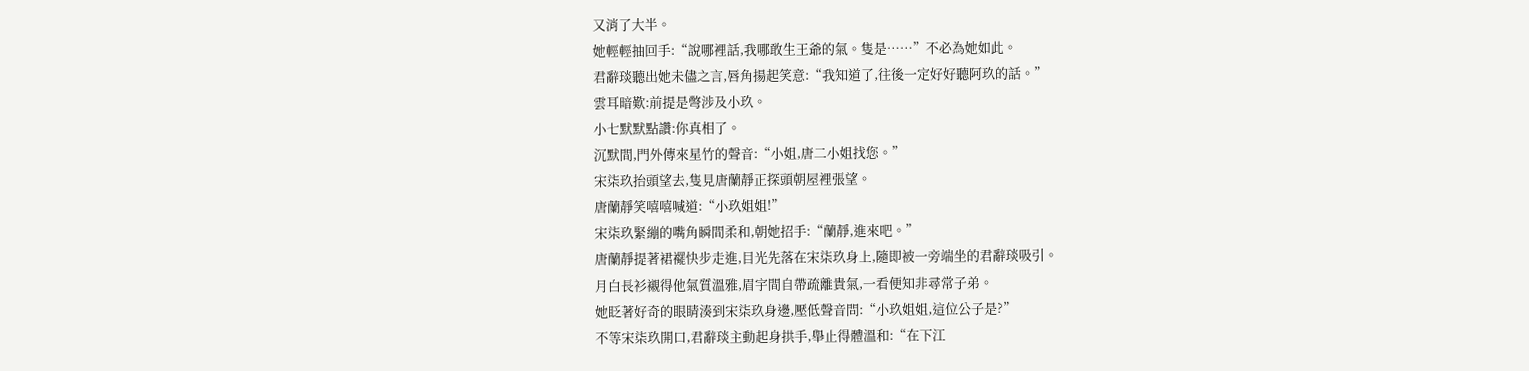又消了大半。
她輕輕抽回手:“說哪裡話,我哪敢生王爺的氣。隻是……”不必為她如此。
君辭琰聽出她未儘之言,唇角揚起笑意:“我知道了,往後一定好好聽阿玖的話。”
雲耳暗歎:前提是彆涉及小玖。
小七默默點讚:你真相了。
沉默間,門外傳來星竹的聲音:“小姐,唐二小姐找您。”
宋柒玖抬頭望去,隻見唐蘭靜正探頭朝屋裡張望。
唐蘭靜笑嘻嘻喊道:“小玖姐姐!”
宋柒玖緊繃的嘴角瞬間柔和,朝她招手:“蘭靜,進來吧。”
唐蘭靜提著裙襬快步走進,目光先落在宋柒玖身上,隨即被一旁端坐的君辭琰吸引。
月白長衫襯得他氣質溫雅,眉宇間自帶疏離貴氣,一看便知非尋常子弟。
她眨著好奇的眼睛湊到宋柒玖身邊,壓低聲音問:“小玖姐姐,這位公子是?”
不等宋柒玖開口,君辭琰主動起身拱手,舉止得體溫和:“在下江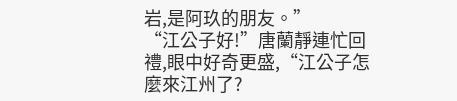岩,是阿玖的朋友。”
“江公子好!”唐蘭靜連忙回禮,眼中好奇更盛,“江公子怎麼來江州了?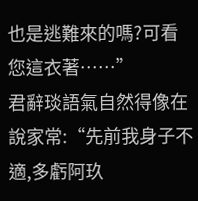也是逃難來的嗎?可看您這衣著……”
君辭琰語氣自然得像在說家常:“先前我身子不適,多虧阿玖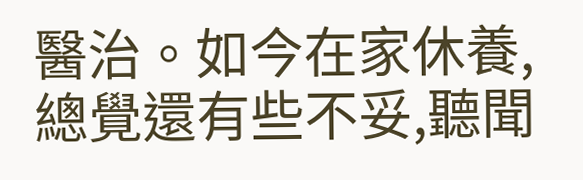醫治。如今在家休養,總覺還有些不妥,聽聞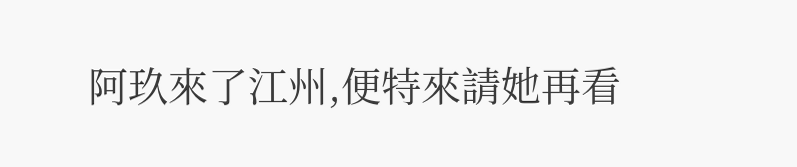阿玖來了江州,便特來請她再看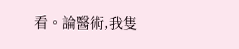看。論醫術,我隻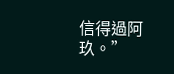信得過阿玖。”